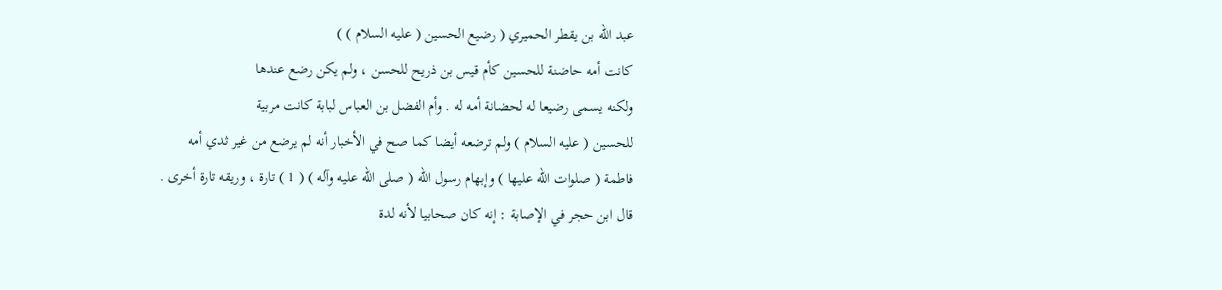عبد الله بن يقطر الحميري ( رضيع الحسين ( عليه السلام ) )
كانت أمه حاضنة للحسين كأم قيس بن ذريح للحسن ، ولم يكن رضع عندها
ولكنه يسمى رضيعا له لحضانة أمه له . وأم الفضل بن العباس لبابة كانت مربية
للحسين ( عليه السلام ) ولم ترضعه أيضا كما صح في الأخبار أنه لم يرضع من غير ثدي أمه
فاطمة ( صلوات الله عليها ) وإبهام رسول الله ( صلى الله عليه وآله ) ( 1 ) تارة ، وريقه تارة أخرى .
قال ابن حجر في الإصابة : إنه كان صحابيا لأنه لدة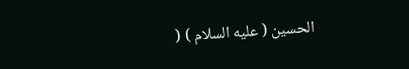الحسين ( عليه السلام ) (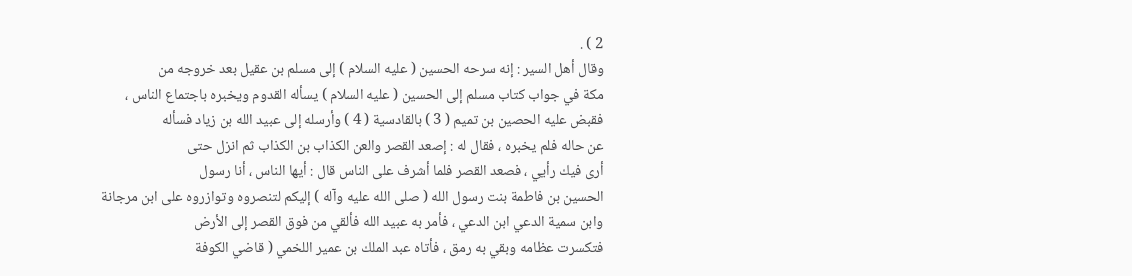2 ) .
وقال أهل السير : إنه سرحه الحسين ( عليه السلام ) إلى مسلم بن عقيل بعد خروجه من
مكة في جواب كتاب مسلم إلى الحسين ( عليه السلام ) يسأله القدوم ويخبره باجتماع الناس ،
فقبض عليه الحصين بن تميم ( 3 ) بالقادسية ( 4 ) وأرسله إلى عبيد الله بن زياد فسأله
عن حاله فلم يخبره ، فقال له : إصعد القصر والعن الكذاب بن الكذاب ثم انزل حتى
أرى فيك رأيي ، فصعد القصر فلما أشرف على الناس قال : أيها الناس ، أنا رسول
الحسين بن فاطمة بنت رسول الله ( صلى الله عليه وآله ) إليكم لتنصروه وتوازروه على ابن مرجانة
وابن سمية الدعي ابن الدعي ، فأمر به عبيد الله فألقي من فوق القصر إلى الأرض
فتكسرت عظامه وبقي به رمق ، فأتاه عبد الملك بن عمير اللخمي ( قاضي الكوفة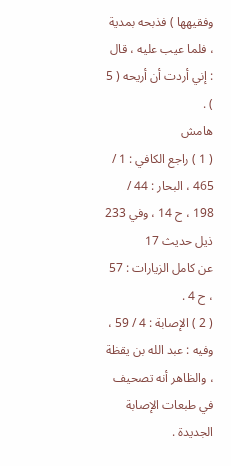وفقيهها ) فذبحه بمدية ، فلما عيب عليه ، قال : إني أردت أن أريحه ( 5 ) .
هامش
( 1 ) راجع الكافي : 1 / 465 ، البحار : 44 / 198 ، ح 14 ، وفي 233 ذيل حديث 17
عن كامل الزيارات : 57 ، ح 4 .
( 2 ) الإصابة : 4 / 59 ، وفيه : عبد الله بن يقظة ، والظاهر أنه تصحيف في طبعات الإصابة
الجديدة .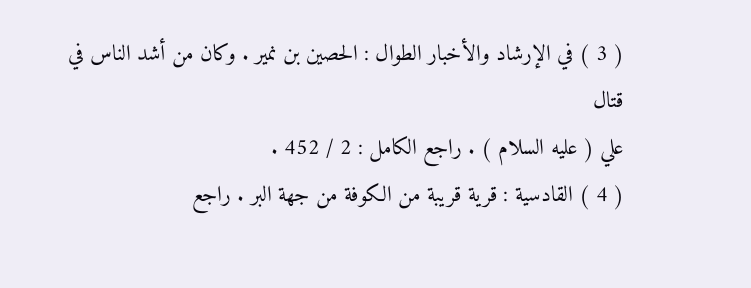( 3 ) في الإرشاد والأخبار الطوال : الحصين بن نمير . وكان من أشد الناس في قتال
علي ( عليه السلام ) . راجع الكامل : 2 / 452 .
( 4 ) القادسية : قرية قريبة من الكوفة من جهة البر . راجع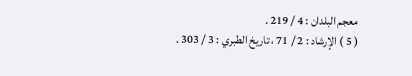معجم البلدان : 4 / 219 .
( 5 ) الإرشاد : 2 / 71 ، تاريخ الطبري : 3 / 303 .